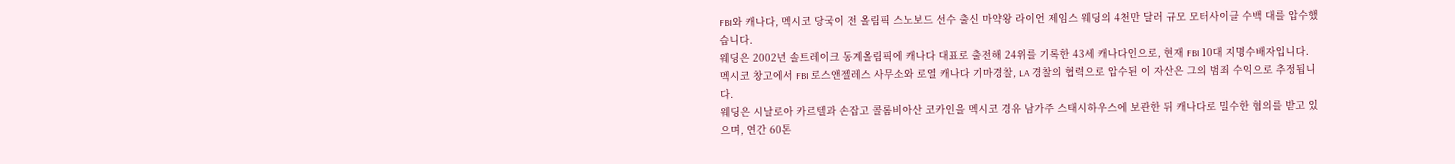FBI와 캐나다, 멕시코 당국이 전 올림픽 스노보드 선수 출신 마약왕 라이언 제임스 웨딩의 4천만 달러 규모 모터사이클 수백 대를 압수했습니다.
웨딩은 2002년 솔트레이크 동계올림픽에 캐나다 대표로 출전해 24위를 기록한 43세 캐나다인으로, 현재 FBI 10대 지명수배자입니다.
멕시코 창고에서 FBI 로스앤젤레스 사무소와 로열 캐나다 기마경찰, LA 경찰의 협력으로 압수된 이 자산은 그의 범죄 수익으로 추정됩니다.
웨딩은 시날로아 카르텔과 손잡고 콜롬비아산 코카인을 멕시코 경유 남가주 스태시하우스에 보관한 뒤 캐나다로 밀수한 혐의를 받고 있으며, 연간 60톤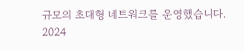규모의 초대형 네트워크를 운영했습니다.
2024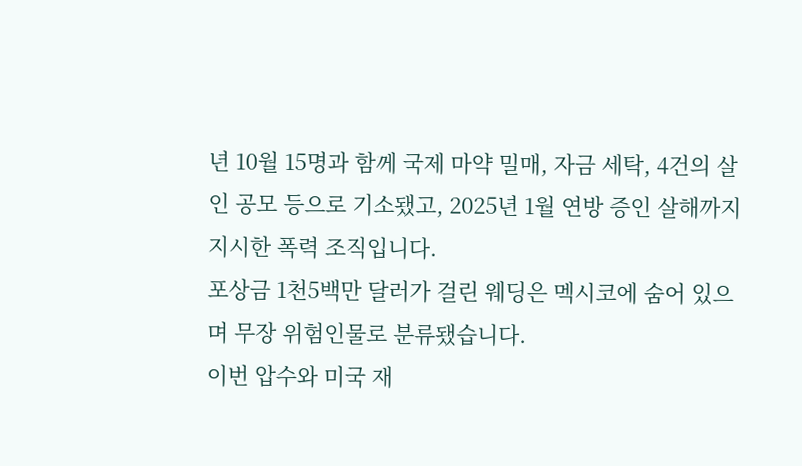년 10월 15명과 함께 국제 마약 밀매, 자금 세탁, 4건의 살인 공모 등으로 기소됐고, 2025년 1월 연방 증인 살해까지 지시한 폭력 조직입니다.
포상금 1천5백만 달러가 걸린 웨딩은 멕시코에 숨어 있으며 무장 위험인물로 분류됐습니다.
이번 압수와 미국 재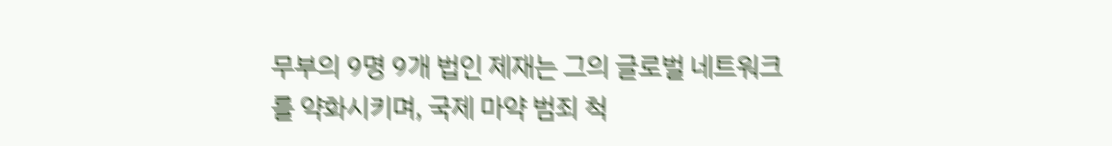무부의 9명 9개 법인 제재는 그의 글로벌 네트워크를 약화시키며, 국제 마약 범죄 척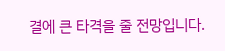결에 큰 타격을 줄 전망입니다.